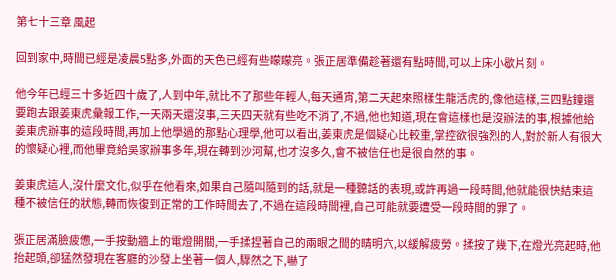第七十三章 風起

回到家中,時間已經是凌晨5點多,外面的天色已經有些矇矇亮。張正居準備趁著還有點時間,可以上床小歇片刻。

他今年已經三十多近四十歲了,人到中年,就比不了那些年輕人,每天通宵,第二天起來照樣生龍活虎的,像他這樣,三四點鐘還要跑去跟姜東虎彙報工作,一天兩天還沒事,三天四天就有些吃不消了,不過,他也知道,現在會這樣也是沒辦法的事,根據他給姜東虎辦事的這段時間,再加上他學過的那點心理學,他可以看出,姜東虎是個疑心比較重,掌控欲很強烈的人,對於新人有很大的懷疑心裡,而他畢竟給吳家辦事多年,現在轉到沙河幫,也才沒多久,會不被信任也是很自然的事。

姜東虎這人,沒什麼文化,似乎在他看來,如果自己隨叫隨到的話,就是一種聽話的表現,或許再過一段時間,他就能很快結束這種不被信任的狀態,轉而恢復到正常的工作時間去了,不過在這段時間裡,自己可能就要遭受一段時間的罪了。

張正居滿臉疲憊,一手按動牆上的電燈開關,一手揉捏著自己的兩眼之間的睛明穴,以緩解疲勞。揉按了幾下,在燈光亮起時,他抬起頭,卻猛然發現在客廳的沙發上坐著一個人,驟然之下,嚇了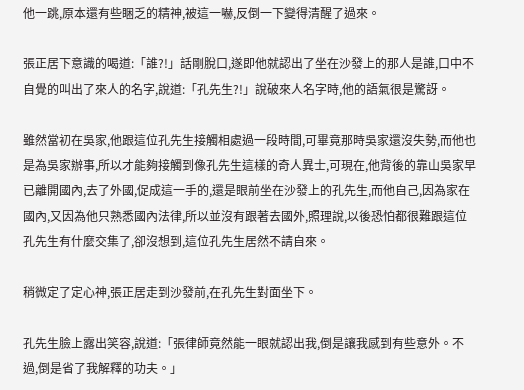他一跳,原本還有些睏乏的精神,被這一嚇,反倒一下變得清醒了過來。

張正居下意識的喝道:「誰?!」話剛脫口,遂即他就認出了坐在沙發上的那人是誰,口中不自覺的叫出了來人的名字,說道:「孔先生?!」說破來人名字時,他的語氣很是驚訝。

雖然當初在吳家,他跟這位孔先生接觸相處過一段時間,可畢竟那時吳家還沒失勢,而他也是為吳家辦事,所以才能夠接觸到像孔先生這樣的奇人異士,可現在,他背後的靠山吳家早已離開國內,去了外國,促成這一手的,還是眼前坐在沙發上的孔先生,而他自己,因為家在國內,又因為他只熟悉國內法律,所以並沒有跟著去國外,照理說,以後恐怕都很難跟這位孔先生有什麼交集了,卻沒想到,這位孔先生居然不請自來。

稍微定了定心神,張正居走到沙發前,在孔先生對面坐下。

孔先生臉上露出笑容,說道:「張律師竟然能一眼就認出我,倒是讓我感到有些意外。不過,倒是省了我解釋的功夫。」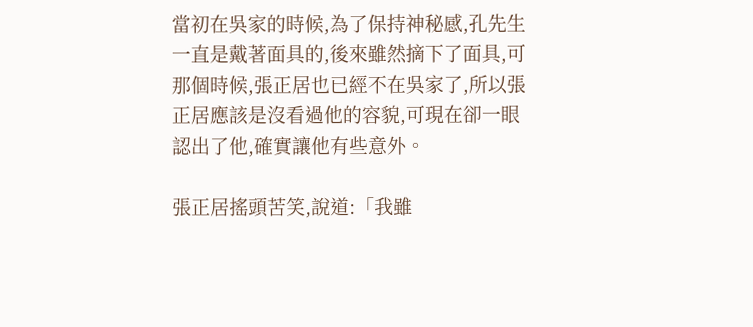當初在吳家的時候,為了保持神秘感,孔先生一直是戴著面具的,後來雖然摘下了面具,可那個時候,張正居也已經不在吳家了,所以張正居應該是沒看過他的容貌,可現在卻一眼認出了他,確實讓他有些意外。

張正居搖頭苦笑,說道:「我雖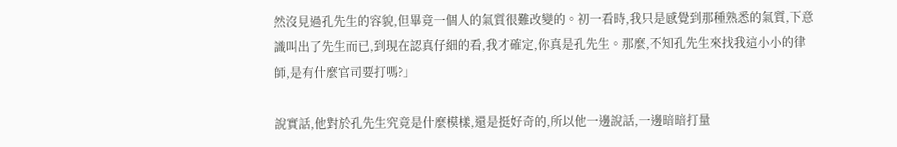然沒見過孔先生的容貌,但畢竟一個人的氣質很難改變的。初一看時,我只是感覺到那種熟悉的氣質,下意識叫出了先生而已,到現在認真仔細的看,我才確定,你真是孔先生。那麼,不知孔先生來找我這小小的律師,是有什麼官司要打嗎?」

說實話,他對於孔先生究竟是什麼模樣,還是挺好奇的,所以他一邊說話,一邊暗暗打量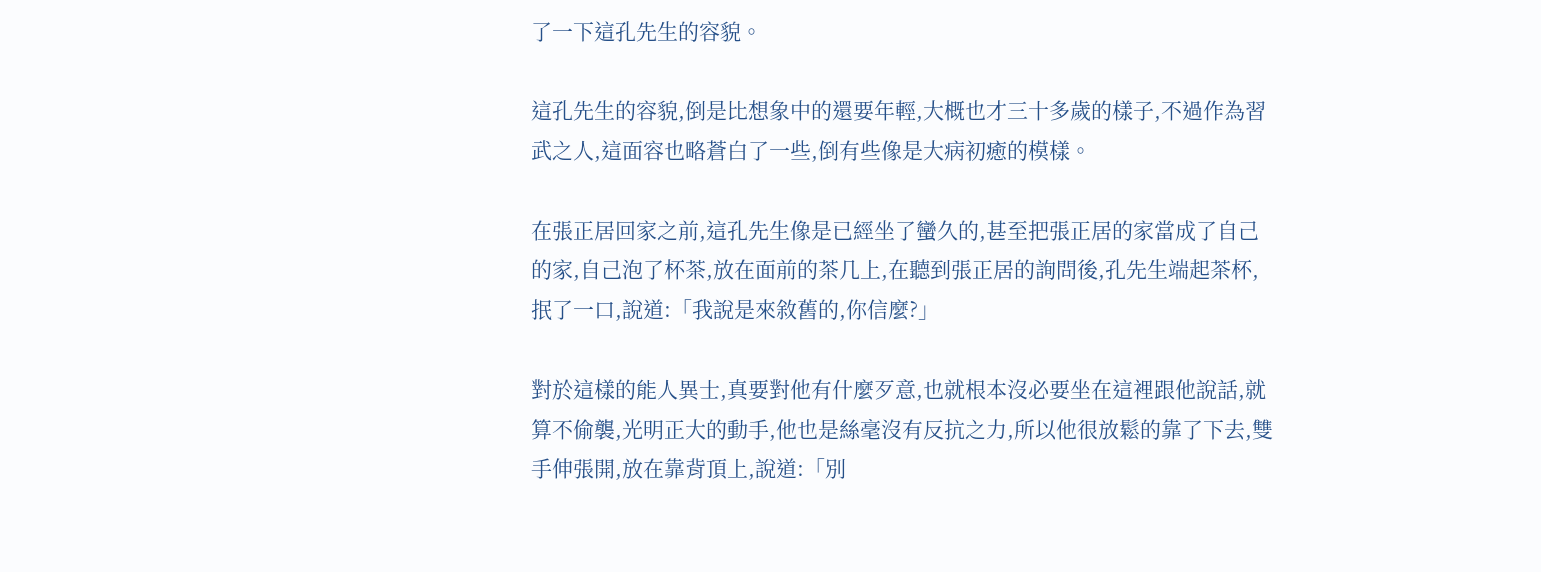了一下這孔先生的容貌。

這孔先生的容貌,倒是比想象中的還要年輕,大概也才三十多歲的樣子,不過作為習武之人,這面容也略蒼白了一些,倒有些像是大病初癒的模樣。

在張正居回家之前,這孔先生像是已經坐了蠻久的,甚至把張正居的家當成了自己的家,自己泡了杯茶,放在面前的茶几上,在聽到張正居的詢問後,孔先生端起茶杯,抿了一口,說道:「我說是來敘舊的,你信麼?」

對於這樣的能人異士,真要對他有什麼歹意,也就根本沒必要坐在這裡跟他說話,就算不偷襲,光明正大的動手,他也是絲毫沒有反抗之力,所以他很放鬆的靠了下去,雙手伸張開,放在靠背頂上,說道:「別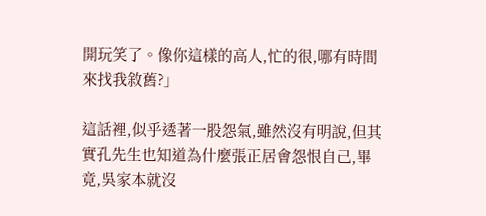開玩笑了。像你這樣的高人,忙的很,哪有時間來找我敘舊?」

這話裡,似乎透著一股怨氣,雖然沒有明說,但其實孔先生也知道為什麼張正居會怨恨自己,畢竟,吳家本就沒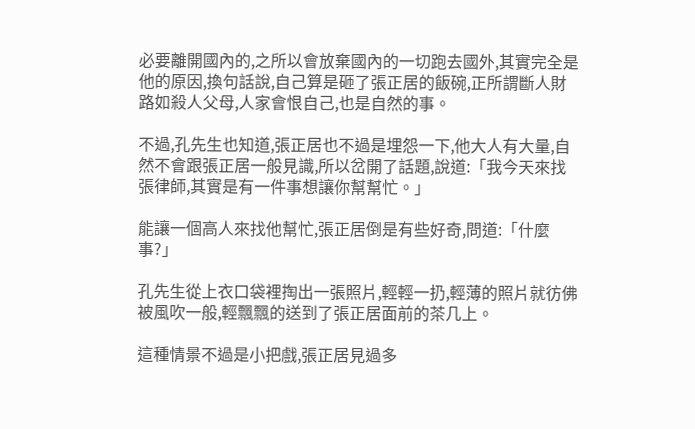必要離開國內的,之所以會放棄國內的一切跑去國外,其實完全是他的原因,換句話說,自己算是砸了張正居的飯碗,正所謂斷人財路如殺人父母,人家會恨自己,也是自然的事。

不過,孔先生也知道,張正居也不過是埋怨一下,他大人有大量,自然不會跟張正居一般見識,所以岔開了話題,說道:「我今天來找張律師,其實是有一件事想讓你幫幫忙。」

能讓一個高人來找他幫忙,張正居倒是有些好奇,問道:「什麼事?」

孔先生從上衣口袋裡掏出一張照片,輕輕一扔,輕薄的照片就彷佛被風吹一般,輕飄飄的送到了張正居面前的茶几上。

這種情景不過是小把戲,張正居見過多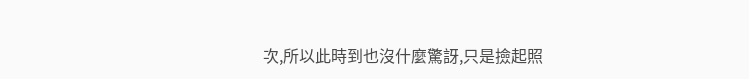次,所以此時到也沒什麼驚訝,只是撿起照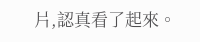片,認真看了起來。